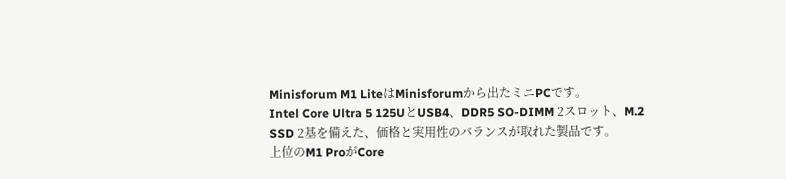Minisforum M1 LiteはMinisforumから出たミニPCです。
Intel Core Ultra 5 125UとUSB4、DDR5 SO-DIMM 2スロット、M.2 SSD 2基を備えた、価格と実用性のバランスが取れた製品です。
上位のM1 ProがCore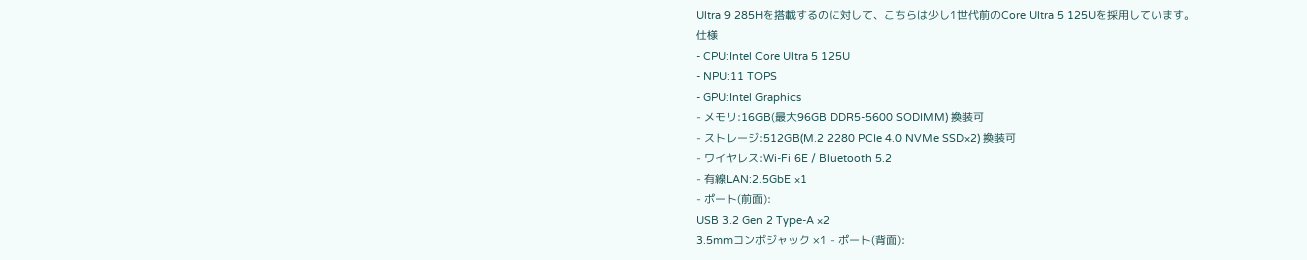Ultra 9 285Hを搭載するのに対して、こちらは少し1世代前のCore Ultra 5 125Uを採用しています。
仕様
- CPU:Intel Core Ultra 5 125U
- NPU:11 TOPS
- GPU:Intel Graphics
- メモリ:16GB(最大96GB DDR5-5600 SODIMM) 換装可
- ストレージ:512GB(M.2 2280 PCIe 4.0 NVMe SSD×2) 換装可
- ワイヤレス:Wi-Fi 6E / Bluetooth 5.2
- 有線LAN:2.5GbE ×1
- ポート(前面):
USB 3.2 Gen 2 Type-A ×2
3.5mmコンボジャック ×1 - ポート(背面):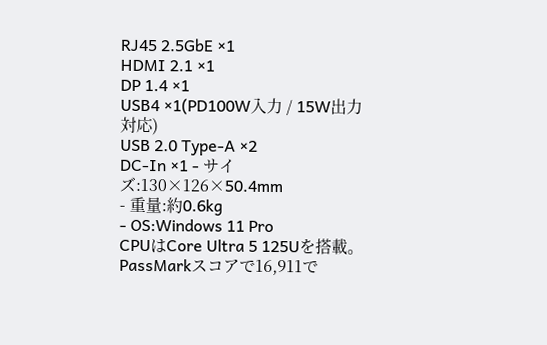RJ45 2.5GbE ×1
HDMI 2.1 ×1
DP 1.4 ×1
USB4 ×1(PD100W入力 / 15W出力対応)
USB 2.0 Type-A ×2
DC-In ×1 - サイズ:130×126×50.4mm
- 重量:約0.6kg
- OS:Windows 11 Pro
CPUはCore Ultra 5 125Uを搭載。PassMarkスコアで16,911で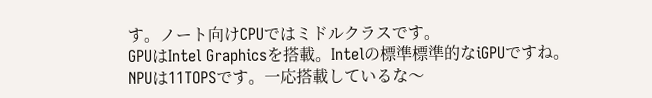す。ノート向けCPUではミドルクラスです。
GPUはIntel Graphicsを搭載。Intelの標準標準的なiGPUですね。
NPUは11TOPSです。一応搭載しているな〜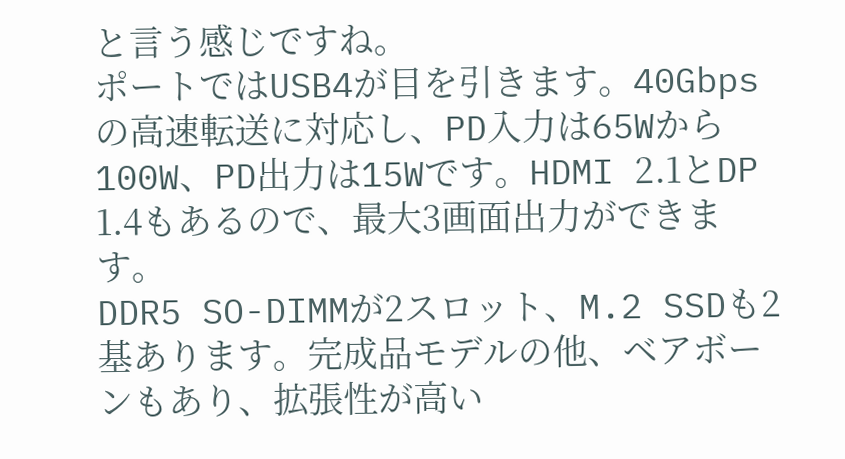と言う感じですね。
ポートではUSB4が目を引きます。40Gbpsの高速転送に対応し、PD入力は65Wから100W、PD出力は15Wです。HDMI 2.1とDP 1.4もあるので、最大3画面出力ができます。
DDR5 SO-DIMMが2スロット、M.2 SSDも2基あります。完成品モデルの他、ベアボーンもあり、拡張性が高い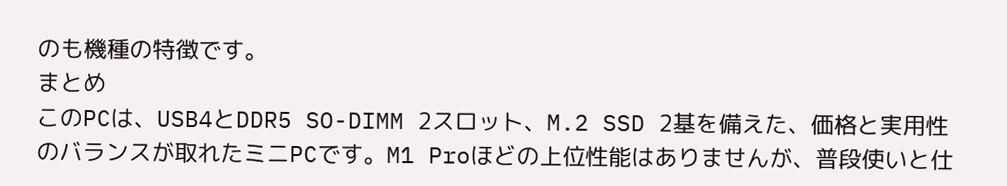のも機種の特徴です。
まとめ
このPCは、USB4とDDR5 SO-DIMM 2スロット、M.2 SSD 2基を備えた、価格と実用性のバランスが取れたミニPCです。M1 Proほどの上位性能はありませんが、普段使いと仕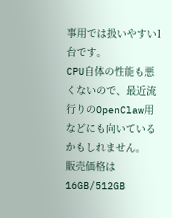事用では扱いやすい1台です。
CPU自体の性能も悪くないので、最近流行りのOpenClaw用などにも向いているかもしれません。
販売価格は16GB/512GB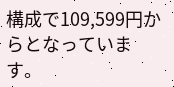構成で109,599円からとなっています。